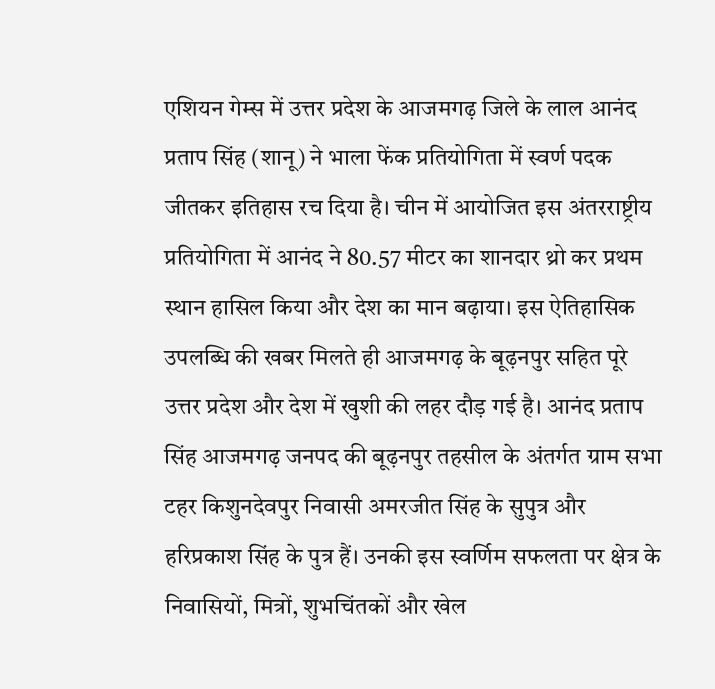एशियन गेम्स में उत्तर प्रदेश के आजमगढ़ जिले के लाल आनंद प्रताप सिंह (शानू) ने भाला फेंक प्रतियोगिता में स्वर्ण पदक जीतकर इतिहास रच दिया है। चीन में आयोजित इस अंतरराष्ट्रीय प्रतियोगिता में आनंद ने 80.57 मीटर का शानदार थ्रो कर प्रथम स्थान हासिल किया और देश का मान बढ़ाया। इस ऐतिहासिक उपलब्धि की खबर मिलते ही आजमगढ़ के बूढ़नपुर सहित पूरे उत्तर प्रदेश और देश में खुशी की लहर दौड़ गई है। आनंद प्रताप सिंह आजमगढ़ जनपद की बूढ़नपुर तहसील के अंतर्गत ग्राम सभा टहर किशुनदेवपुर निवासी अमरजीत सिंह के सुपुत्र और हरिप्रकाश सिंह के पुत्र हैं। उनकी इस स्वर्णिम सफलता पर क्षेत्र के निवासियों, मित्रों, शुभचिंतकों और खेल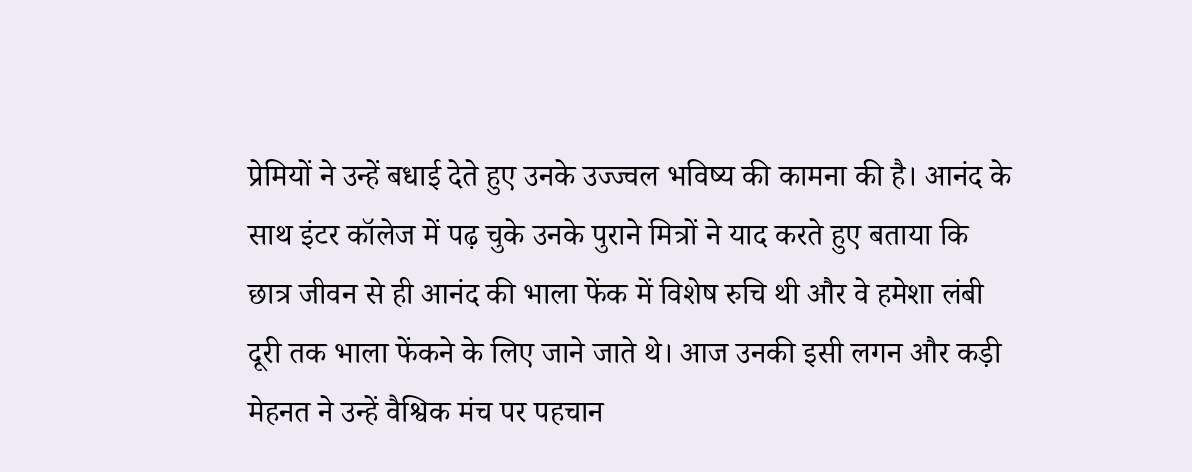प्रेमियों ने उन्हें बधाई देते हुए उनके उज्ज्वल भविष्य की कामना की है। आनंद के साथ इंटर कॉलेज में पढ़ चुके उनके पुराने मित्रों ने याद करते हुए बताया कि छात्र जीवन से ही आनंद की भाला फेंक में विशेष रुचि थी और वे हमेशा लंबी दूरी तक भाला फेंकने के लिए जाने जाते थे। आज उनकी इसी लगन और कड़ी मेहनत ने उन्हें वैश्विक मंच पर पहचान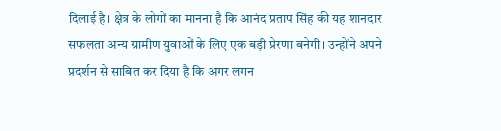दिलाई है। क्षेत्र के लोगों का मानना है कि आनंद प्रताप सिंह की यह शानदार सफलता अन्य ग्रामीण युवाओं के लिए एक बड़ी प्रेरणा बनेगी। उन्होंने अपने प्रदर्शन से साबित कर दिया है कि अगर लगन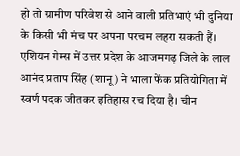हो तो ग्रामीण परिवेश से आने वाली प्रतिभाएं भी दुनिया के किसी भी मंच पर अपना परचम लहरा सकती हैं।
एशियन गेम्स में उत्तर प्रदेश के आजमगढ़ जिले के लाल आनंद प्रताप सिंह (शानू) ने भाला फेंक प्रतियोगिता में स्वर्ण पदक जीतकर इतिहास रच दिया है। चीन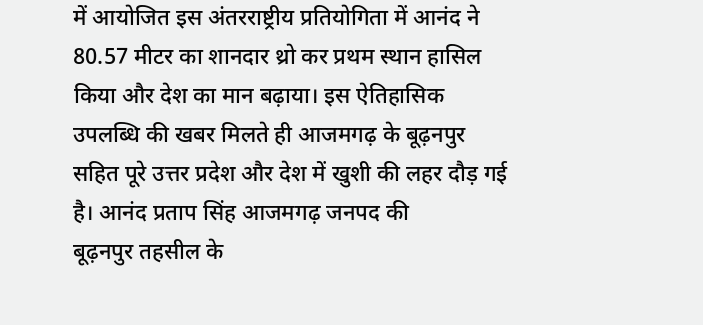में आयोजित इस अंतरराष्ट्रीय प्रतियोगिता में आनंद ने 80.57 मीटर का शानदार थ्रो कर प्रथम स्थान हासिल किया और देश का मान बढ़ाया। इस ऐतिहासिक उपलब्धि की खबर मिलते ही आजमगढ़ के बूढ़नपुर सहित पूरे उत्तर प्रदेश और देश में खुशी की लहर दौड़ गई है। आनंद प्रताप सिंह आजमगढ़ जनपद की
बूढ़नपुर तहसील के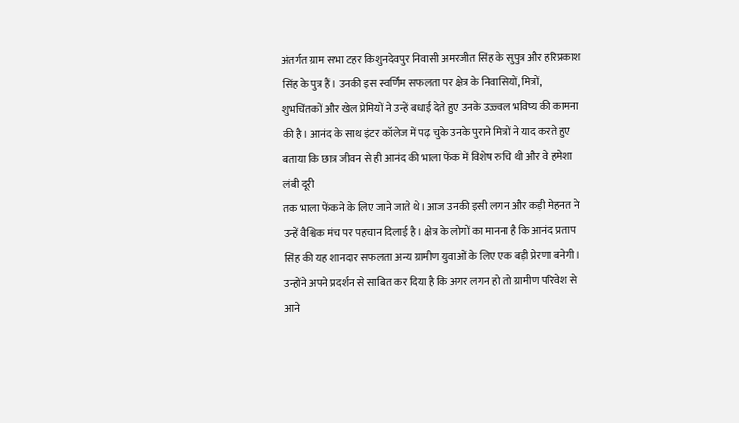अंतर्गत ग्राम सभा टहर किशुनदेवपुर निवासी अमरजीत सिंह के सुपुत्र और हरिप्रकाश सिंह के पुत्र हैं। उनकी इस स्वर्णिम सफलता पर क्षेत्र के निवासियों, मित्रों, शुभचिंतकों और खेल प्रेमियों ने उन्हें बधाई देते हुए उनके उज्ज्वल भविष्य की कामना की है। आनंद के साथ इंटर कॉलेज में पढ़ चुके उनके पुराने मित्रों ने याद करते हुए बताया कि छात्र जीवन से ही आनंद की भाला फेंक में विशेष रुचि थी और वे हमेशा लंबी दूरी
तक भाला फेंकने के लिए जाने जाते थे। आज उनकी इसी लगन और कड़ी मेहनत ने उन्हें वैश्विक मंच पर पहचान दिलाई है। क्षेत्र के लोगों का मानना है कि आनंद प्रताप सिंह की यह शानदार सफलता अन्य ग्रामीण युवाओं के लिए एक बड़ी प्रेरणा बनेगी। उन्होंने अपने प्रदर्शन से साबित कर दिया है कि अगर लगन हो तो ग्रामीण परिवेश से आने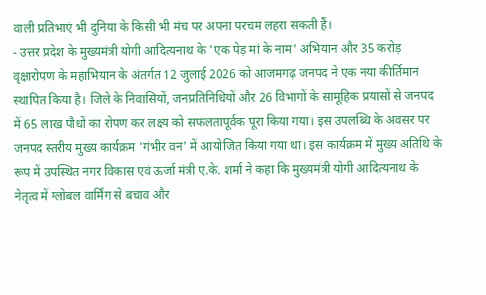वाली प्रतिभाएं भी दुनिया के किसी भी मंच पर अपना परचम लहरा सकती हैं।
- उत्तर प्रदेश के मुख्यमंत्री योगी आदित्यनाथ के 'एक पेड़ मां के नाम' अभियान और 35 करोड़ वृक्षारोपण के महाभियान के अंतर्गत 12 जुलाई 2026 को आजमगढ़ जनपद ने एक नया कीर्तिमान स्थापित किया है। जिले के निवासियों, जनप्रतिनिधियों और 26 विभागों के सामूहिक प्रयासों से जनपद में 65 लाख पौधों का रोपण कर लक्ष्य को सफलतापूर्वक पूरा किया गया। इस उपलब्धि के अवसर पर जनपद स्तरीय मुख्य कार्यक्रम 'गंभीर वन' में आयोजित किया गया था। इस कार्यक्रम में मुख्य अतिथि के रूप में उपस्थित नगर विकास एवं ऊर्जा मंत्री ए.के. शर्मा ने कहा कि मुख्यमंत्री योगी आदित्यनाथ के नेतृत्व में ग्लोबल वार्मिंग से बचाव और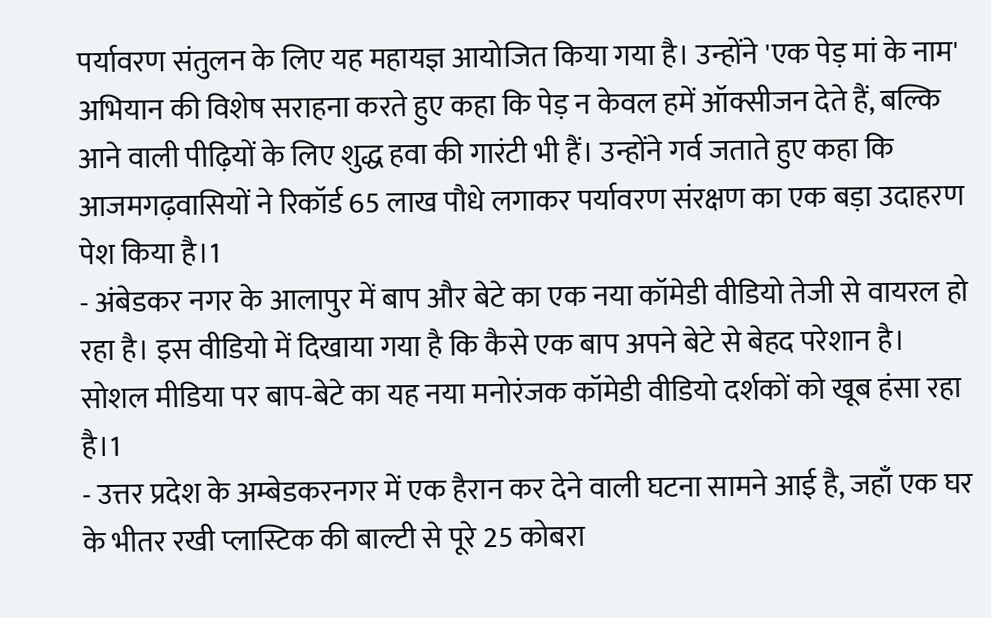पर्यावरण संतुलन के लिए यह महायज्ञ आयोजित किया गया है। उन्होंने 'एक पेड़ मां के नाम' अभियान की विशेष सराहना करते हुए कहा कि पेड़ न केवल हमें ऑक्सीजन देते हैं, बल्कि आने वाली पीढ़ियों के लिए शुद्ध हवा की गारंटी भी हैं। उन्होंने गर्व जताते हुए कहा कि आजमगढ़वासियों ने रिकॉर्ड 65 लाख पौधे लगाकर पर्यावरण संरक्षण का एक बड़ा उदाहरण पेश किया है।1
- अंबेडकर नगर के आलापुर में बाप और बेटे का एक नया कॉमेडी वीडियो तेजी से वायरल हो रहा है। इस वीडियो में दिखाया गया है कि कैसे एक बाप अपने बेटे से बेहद परेशान है। सोशल मीडिया पर बाप-बेटे का यह नया मनोरंजक कॉमेडी वीडियो दर्शकों को खूब हंसा रहा है।1
- उत्तर प्रदेश के अम्बेडकरनगर में एक हैरान कर देने वाली घटना सामने आई है, जहाँ एक घर के भीतर रखी प्लास्टिक की बाल्टी से पूरे 25 कोबरा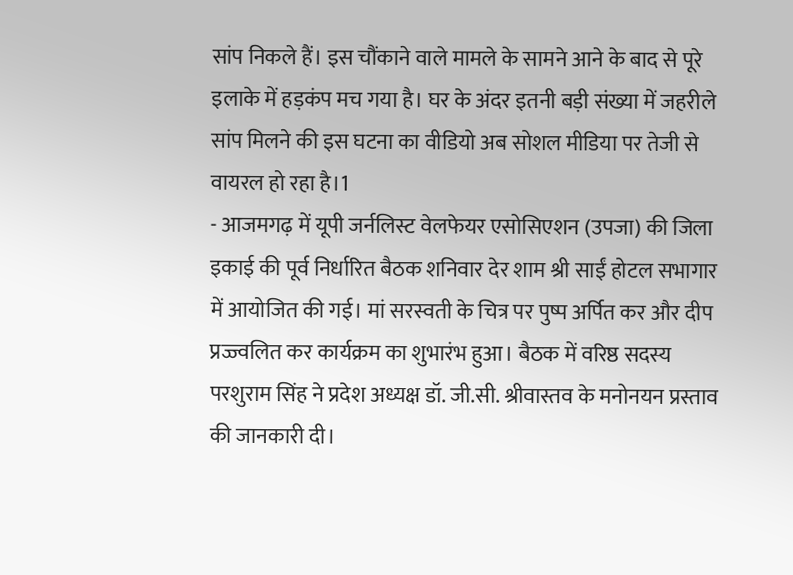सांप निकले हैं। इस चौंकाने वाले मामले के सामने आने के बाद से पूरे इलाके में हड़कंप मच गया है। घर के अंदर इतनी बड़ी संख्या में जहरीले सांप मिलने की इस घटना का वीडियो अब सोशल मीडिया पर तेजी से वायरल हो रहा है।1
- आजमगढ़ में यूपी जर्नलिस्ट वेलफेयर एसोसिएशन (उपजा) की जिला इकाई की पूर्व निर्धारित बैठक शनिवार देर शाम श्री साईं होटल सभागार में आयोजित की गई। मां सरस्वती के चित्र पर पुष्प अर्पित कर और दीप प्रज्ज्वलित कर कार्यक्रम का शुभारंभ हुआ। बैठक में वरिष्ठ सदस्य परशुराम सिंह ने प्रदेश अध्यक्ष डॉ. जी.सी. श्रीवास्तव के मनोनयन प्रस्ताव की जानकारी दी।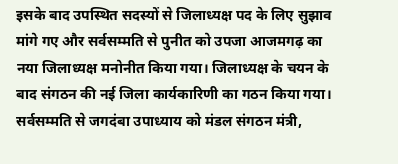इसके बाद उपस्थित सदस्यों से जिलाध्यक्ष पद के लिए सुझाव मांगे गए और सर्वसम्मति से पुनीत को उपजा आजमगढ़ का नया जिलाध्यक्ष मनोनीत किया गया। जिलाध्यक्ष के चयन के बाद संगठन की नई जिला कार्यकारिणी का गठन किया गया। सर्वसम्मति से जगदंबा उपाध्याय को मंडल संगठन मंत्री,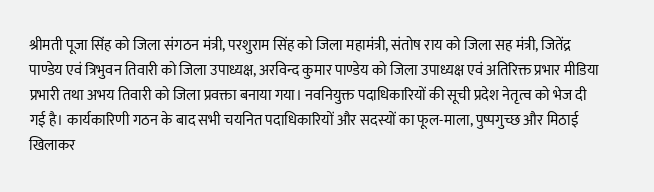श्रीमती पूजा सिंह को जिला संगठन मंत्री, परशुराम सिंह को जिला महामंत्री, संतोष राय को जिला सह मंत्री, जितेंद्र पाण्डेय एवं त्रिभुवन तिवारी को जिला उपाध्यक्ष, अरविन्द कुमार पाण्डेय को जिला उपाध्यक्ष एवं अतिरिक्त प्रभार मीडिया प्रभारी तथा अभय तिवारी को जिला प्रवक्ता बनाया गया। नवनियुक्त पदाधिकारियों की सूची प्रदेश नेतृत्व को भेज दी गई है। कार्यकारिणी गठन के बाद सभी चयनित पदाधिकारियों और सदस्यों का फूल-माला, पुष्पगुच्छ और मिठाई खिलाकर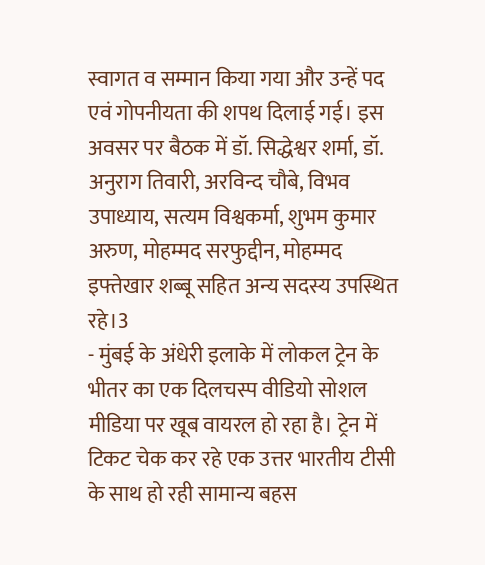स्वागत व सम्मान किया गया और उन्हें पद एवं गोपनीयता की शपथ दिलाई गई। इस अवसर पर बैठक में डॉ. सिद्धेश्वर शर्मा, डॉ. अनुराग तिवारी, अरविन्द चौबे, विभव उपाध्याय, सत्यम विश्वकर्मा, शुभम कुमार अरुण, मोहम्मद सरफुद्दीन, मोहम्मद इफ्तेखार शब्बू सहित अन्य सदस्य उपस्थित रहे।3
- मुंबई के अंधेरी इलाके में लोकल ट्रेन के भीतर का एक दिलचस्प वीडियो सोशल मीडिया पर खूब वायरल हो रहा है। ट्रेन में टिकट चेक कर रहे एक उत्तर भारतीय टीसी के साथ हो रही सामान्य बहस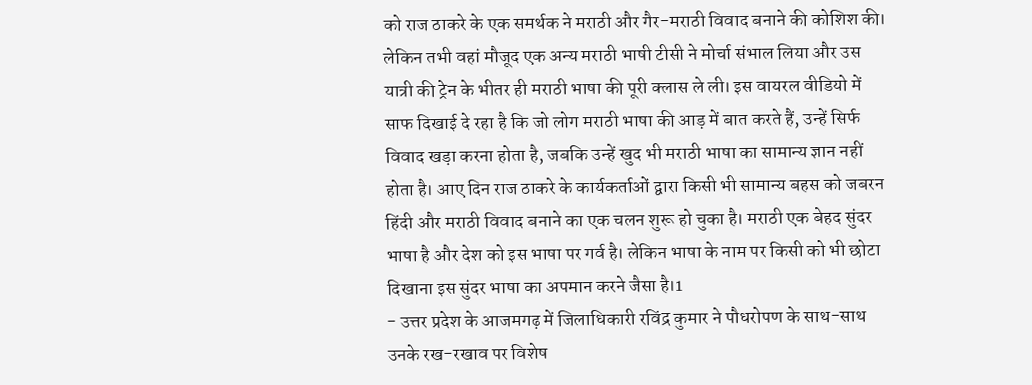को राज ठाकरे के एक समर्थक ने मराठी और गैर-मराठी विवाद बनाने की कोशिश की। लेकिन तभी वहां मौजूद एक अन्य मराठी भाषी टीसी ने मोर्चा संभाल लिया और उस यात्री की ट्रेन के भीतर ही मराठी भाषा की पूरी क्लास ले ली। इस वायरल वीडियो में साफ दिखाई दे रहा है कि जो लोग मराठी भाषा की आड़ में बात करते हैं, उन्हें सिर्फ विवाद खड़ा करना होता है, जबकि उन्हें खुद भी मराठी भाषा का सामान्य ज्ञान नहीं होता है। आए दिन राज ठाकरे के कार्यकर्ताओं द्वारा किसी भी सामान्य बहस को जबरन हिंदी और मराठी विवाद बनाने का एक चलन शुरू हो चुका है। मराठी एक बेहद सुंदर भाषा है और देश को इस भाषा पर गर्व है। लेकिन भाषा के नाम पर किसी को भी छोटा दिखाना इस सुंदर भाषा का अपमान करने जैसा है।1
- उत्तर प्रदेश के आजमगढ़ में जिलाधिकारी रविंद्र कुमार ने पौधरोपण के साथ-साथ उनके रख-रखाव पर विशेष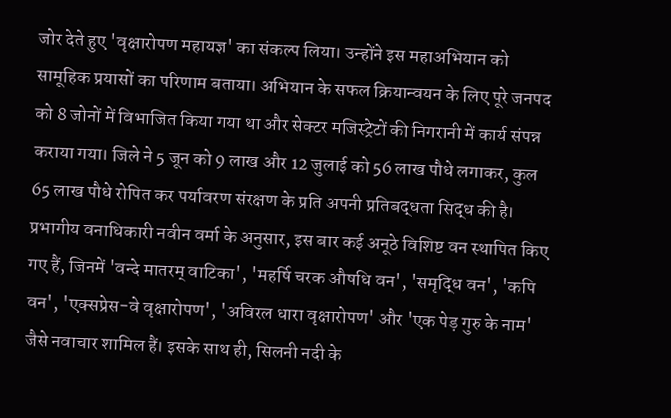जोर देते हुए 'वृक्षारोपण महायज्ञ' का संकल्प लिया। उन्होंने इस महाअभियान को सामूहिक प्रयासों का परिणाम बताया। अभियान के सफल क्रियान्वयन के लिए पूरे जनपद को 8 जोनों में विभाजित किया गया था और सेक्टर मजिस्ट्रेटों की निगरानी में कार्य संपन्न कराया गया। जिले ने 5 जून को 9 लाख और 12 जुलाई को 56 लाख पौधे लगाकर, कुल 65 लाख पौधे रोपित कर पर्यावरण संरक्षण के प्रति अपनी प्रतिबद्धता सिद्ध की है। प्रभागीय वनाधिकारी नवीन वर्मा के अनुसार, इस बार कई अनूठे विशिष्ट वन स्थापित किए गए हैं, जिनमें 'वन्दे मातरम् वाटिका', 'महर्षि चरक औषधि वन', 'समृद्धि वन', 'कपि वन', 'एक्सप्रेस-वे वृक्षारोपण', 'अविरल धारा वृक्षारोपण' और 'एक पेड़ गुरु के नाम' जैसे नवाचार शामिल हैं। इसके साथ ही, सिलनी नदी के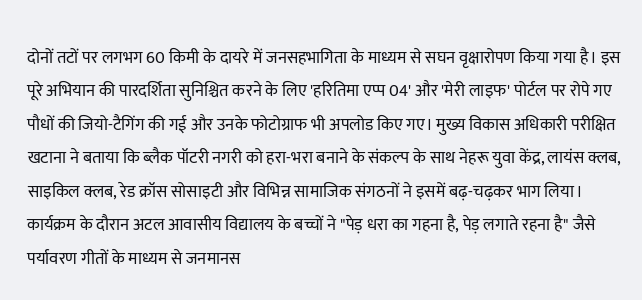दोनों तटों पर लगभग 60 किमी के दायरे में जनसहभागिता के माध्यम से सघन वृक्षारोपण किया गया है। इस पूरे अभियान की पारदर्शिता सुनिश्चित करने के लिए 'हरितिमा एप्प 04' और 'मेरी लाइफ' पोर्टल पर रोपे गए पौधों की जियो-टैगिंग की गई और उनके फोटोग्राफ भी अपलोड किए गए। मुख्य विकास अधिकारी परीक्षित खटाना ने बताया कि ब्लैक पॉटरी नगरी को हरा-भरा बनाने के संकल्प के साथ नेहरू युवा केंद्र, लायंस क्लब, साइकिल क्लब, रेड क्रॉस सोसाइटी और विभिन्न सामाजिक संगठनों ने इसमें बढ़-चढ़कर भाग लिया। कार्यक्रम के दौरान अटल आवासीय विद्यालय के बच्चों ने "पेड़ धरा का गहना है, पेड़ लगाते रहना है" जैसे पर्यावरण गीतों के माध्यम से जनमानस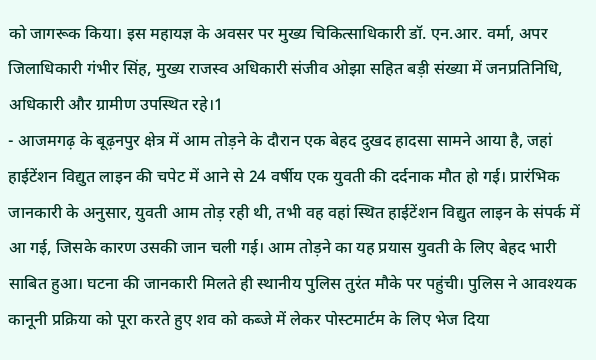को जागरूक किया। इस महायज्ञ के अवसर पर मुख्य चिकित्साधिकारी डॉ. एन.आर. वर्मा, अपर जिलाधिकारी गंभीर सिंह, मुख्य राजस्व अधिकारी संजीव ओझा सहित बड़ी संख्या में जनप्रतिनिधि, अधिकारी और ग्रामीण उपस्थित रहे।1
- आजमगढ़ के बूढ़नपुर क्षेत्र में आम तोड़ने के दौरान एक बेहद दुखद हादसा सामने आया है, जहां हाईटेंशन विद्युत लाइन की चपेट में आने से 24 वर्षीय एक युवती की दर्दनाक मौत हो गई। प्रारंभिक जानकारी के अनुसार, युवती आम तोड़ रही थी, तभी वह वहां स्थित हाईटेंशन विद्युत लाइन के संपर्क में आ गई, जिसके कारण उसकी जान चली गई। आम तोड़ने का यह प्रयास युवती के लिए बेहद भारी साबित हुआ। घटना की जानकारी मिलते ही स्थानीय पुलिस तुरंत मौके पर पहुंची। पुलिस ने आवश्यक कानूनी प्रक्रिया को पूरा करते हुए शव को कब्जे में लेकर पोस्टमार्टम के लिए भेज दिया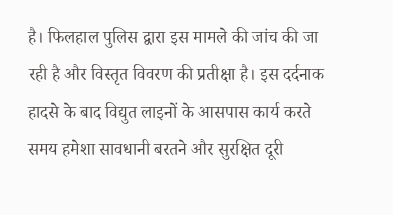है। फिलहाल पुलिस द्वारा इस मामले की जांच की जा रही है और विस्तृत विवरण की प्रतीक्षा है। इस दर्दनाक हादसे के बाद विद्युत लाइनों के आसपास कार्य करते समय हमेशा सावधानी बरतने और सुरक्षित दूरी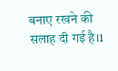बनाए रखने की सलाह दी गई है।1